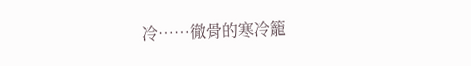冷……徹骨的寒冷籠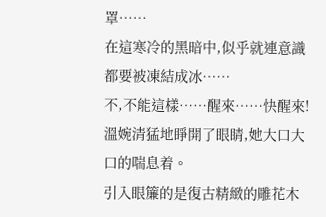罩……
在這寒冷的黑暗中,似乎就連意識都要被凍結成冰……
不,不能這樣……醒來……快醒來!
溫婉清猛地睜開了眼睛,她大口大口的喘息着。
引入眼簾的是復古精緻的雕花木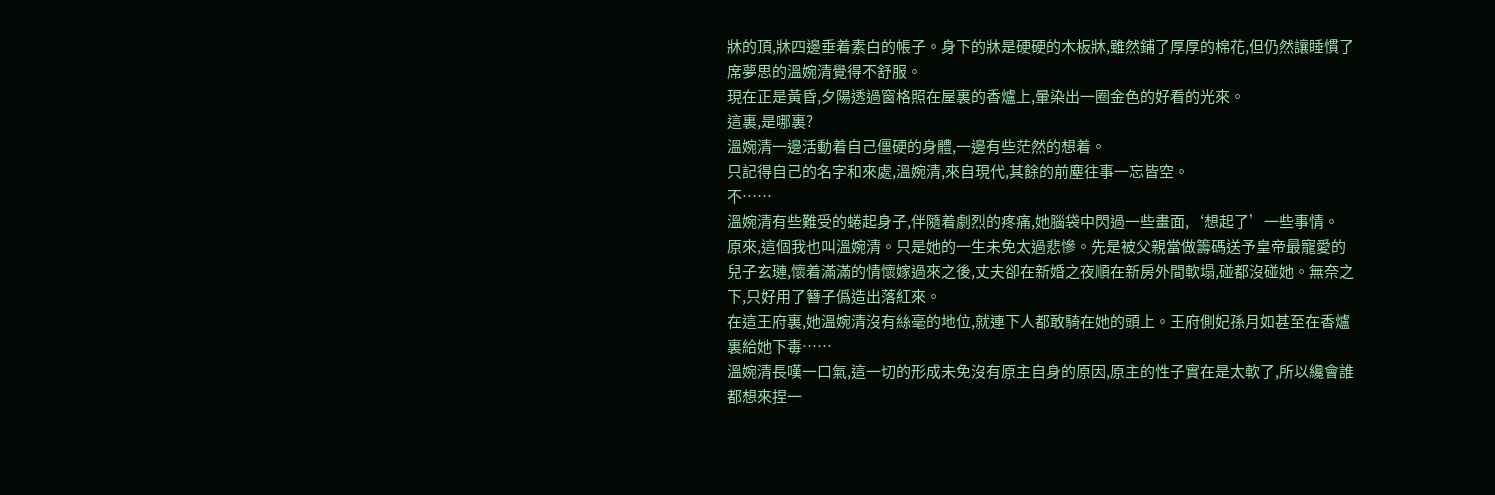牀的頂,牀四邊垂着素白的帳子。身下的牀是硬硬的木板牀,雖然鋪了厚厚的棉花,但仍然讓睡慣了席夢思的溫婉清覺得不舒服。
現在正是黃昏,夕陽透過窗格照在屋裏的香爐上,暈染出一圈金色的好看的光來。
這裏,是哪裏?
溫婉清一邊活動着自己僵硬的身體,一邊有些茫然的想着。
只記得自己的名字和來處,溫婉清,來自現代,其餘的前塵往事一忘皆空。
不……
溫婉清有些難受的蜷起身子,伴隨着劇烈的疼痛,她腦袋中閃過一些畫面,‘想起了’一些事情。
原來,這個我也叫溫婉清。只是她的一生未免太過悲慘。先是被父親當做籌碼送予皇帝最寵愛的兒子玄璉,懷着滿滿的情懷嫁過來之後,丈夫卻在新婚之夜順在新房外間軟塌,碰都沒碰她。無奈之下,只好用了簪子僞造出落紅來。
在這王府裏,她溫婉清沒有絲毫的地位,就連下人都敢騎在她的頭上。王府側妃孫月如甚至在香爐裏給她下毒……
溫婉清長嘆一口氣,這一切的形成未免沒有原主自身的原因,原主的性子實在是太軟了,所以纔會誰都想來捏一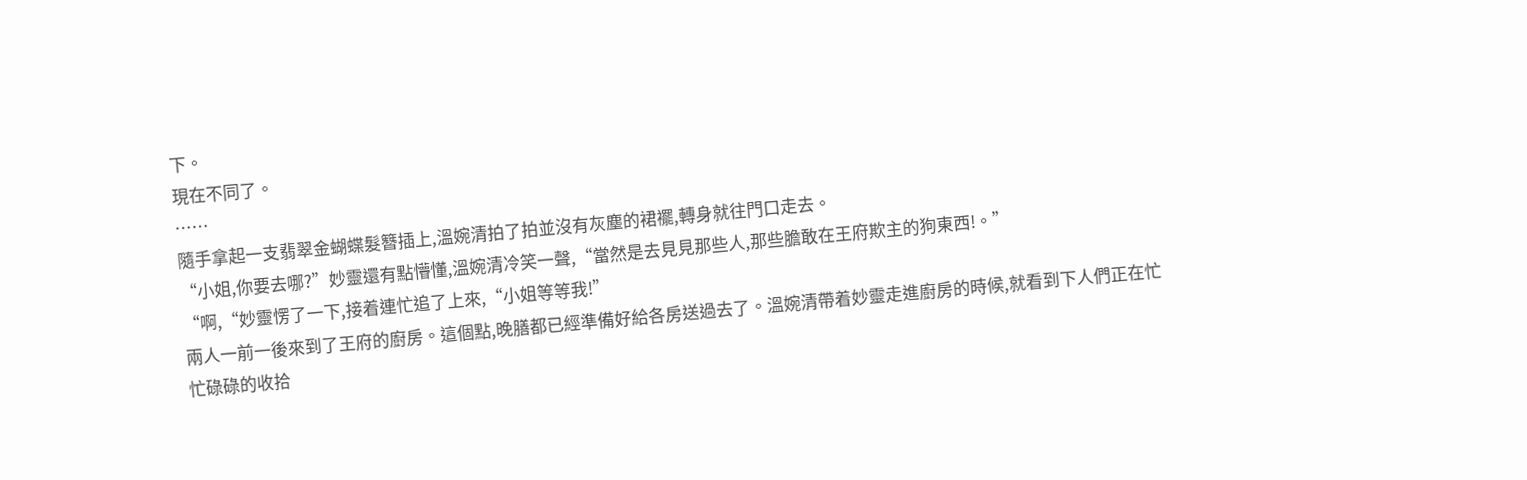下。
現在不同了。
……
隨手拿起一支翡翠金蝴蝶髮簪插上,溫婉清拍了拍並沒有灰塵的裙襬,轉身就往門口走去。
“小姐,你要去哪?”妙靈還有點懵懂,溫婉清冷笑一聲,“當然是去見見那些人,那些膽敢在王府欺主的狗東西!。”
“啊,“妙靈愣了一下,接着連忙追了上來,“小姐等等我!”
兩人一前一後來到了王府的廚房。這個點,晚膳都已經準備好給各房送過去了。溫婉清帶着妙靈走進廚房的時候,就看到下人們正在忙忙碌碌的收拾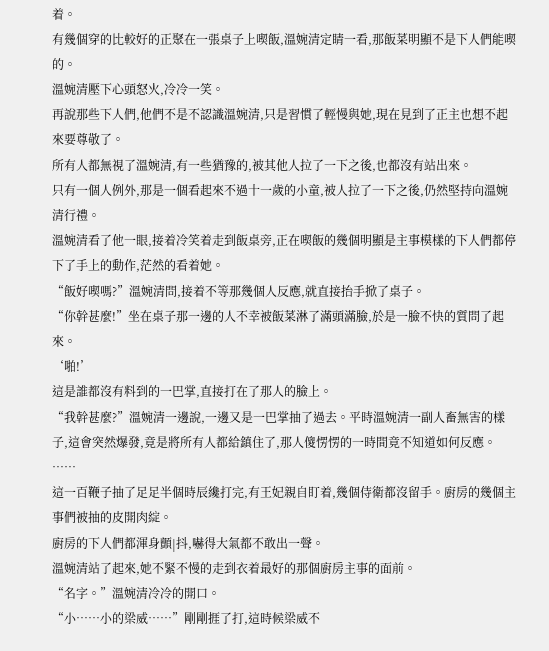着。
有幾個穿的比較好的正聚在一張桌子上喫飯,溫婉清定睛一看,那飯菜明顯不是下人們能喫的。
溫婉清壓下心頭怒火,冷冷一笑。
再說那些下人們,他們不是不認識溫婉清,只是習慣了輕慢與她,現在見到了正主也想不起來要尊敬了。
所有人都無視了溫婉清,有一些猶豫的,被其他人拉了一下之後,也都沒有站出來。
只有一個人例外,那是一個看起來不過十一歲的小童,被人拉了一下之後,仍然堅持向溫婉清行禮。
溫婉清看了他一眼,接着冷笑着走到飯桌旁,正在喫飯的幾個明顯是主事模樣的下人們都停下了手上的動作,茫然的看着她。
“飯好喫嗎?”溫婉清問,接着不等那幾個人反應,就直接抬手掀了桌子。
“你幹甚麼!”坐在桌子那一邊的人不幸被飯菜淋了滿頭滿臉,於是一臉不快的質問了起來。
‘啪!’
這是誰都沒有料到的一巴掌,直接打在了那人的臉上。
“我幹甚麼?”溫婉清一邊說,一邊又是一巴掌抽了過去。平時溫婉清一副人畜無害的樣子,這會突然爆發,竟是將所有人都給鎮住了,那人傻愣愣的一時間竟不知道如何反應。
……
這一百鞭子抽了足足半個時辰纔打完,有王妃親自盯着,幾個侍衛都沒留手。廚房的幾個主事們被抽的皮開肉綻。
廚房的下人們都渾身顫|抖,嚇得大氣都不敢出一聲。
溫婉清站了起來,她不緊不慢的走到衣着最好的那個廚房主事的面前。
“名字。”溫婉清冷冷的開口。
“小……小的梁威……”剛剛捱了打,這時候梁威不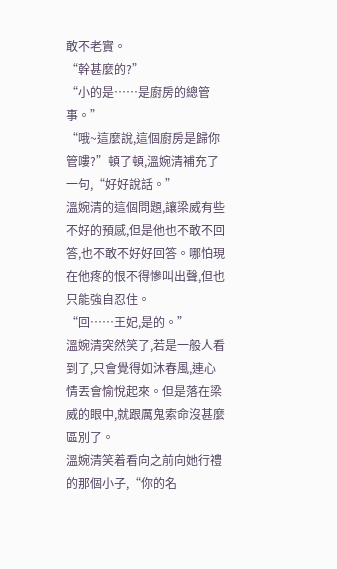敢不老實。
“幹甚麼的?”
“小的是……是廚房的總管事。”
“哦~這麼說,這個廚房是歸你管嘍?”頓了頓,溫婉清補充了一句,“好好說話。”
溫婉清的這個問題,讓梁威有些不好的預感,但是他也不敢不回答,也不敢不好好回答。哪怕現在他疼的恨不得慘叫出聲,但也只能強自忍住。
“回……王妃,是的。”
溫婉清突然笑了,若是一般人看到了,只會覺得如沐春風,連心情丟會愉悅起來。但是落在梁威的眼中,就跟厲鬼索命沒甚麼區別了。
溫婉清笑着看向之前向她行禮的那個小子,“你的名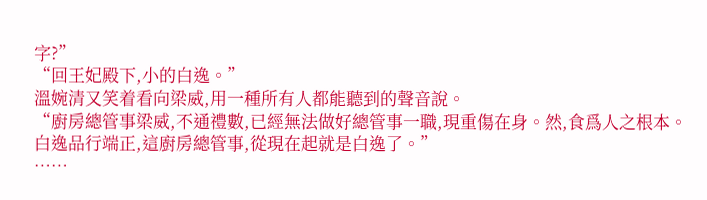字?”
“回王妃殿下,小的白逸。”
溫婉清又笑着看向梁威,用一種所有人都能聽到的聲音說。
“廚房總管事梁威,不通禮數,已經無法做好總管事一職,現重傷在身。然,食爲人之根本。白逸品行端正,這廚房總管事,從現在起就是白逸了。”
……